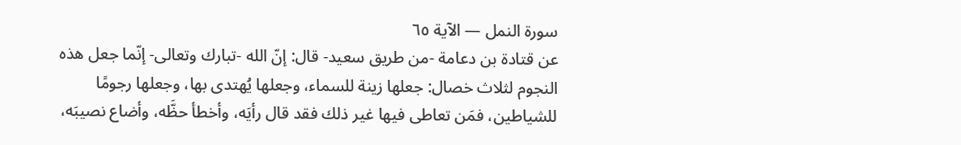سورة النمل — الآية ٦٥
عن قتادة بن دعامة -من طريق سعيد- قال: إنّ الله -تبارك وتعالى- إنّما جعل هذه النجوم لثلاث خصال: جعلها زينة للسماء، وجعلها يُهتدى بها، وجعلها رجومًا للشياطين، فمَن تعاطى فيها غير ذلك فقد قال رأيَه، وأخطأ حظَّه، وأضاع نصيبَه،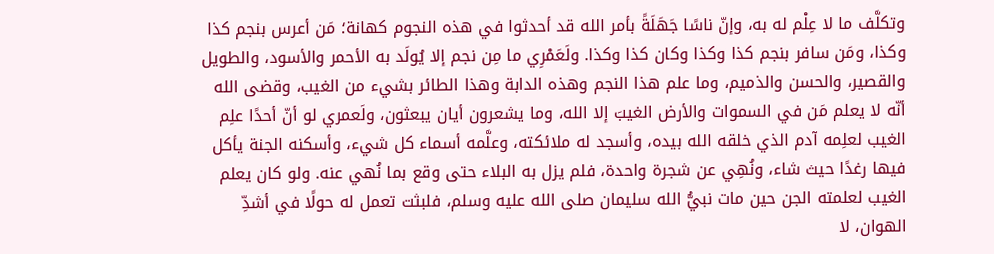وتكلَّف ما لا عِلْم له به، وإنّ ناسًا جَهَلَةً بأمر الله قد أحدثوا في هذه النجوم كهانة؛ مَن أعرس بنجم كذا وكذا، ومَن سافر بنجم كذا وكذا وكان كذا وكذا. ولَعَمْرِي ما مِن نجم إلا يُولَد به الأحمر والأسود، والطويل والقصير، والحسن والذميم، وما علم هذا النجم وهذه الدابة وهذا الطائر بشيء من الغيب، وقضى الله أنّه لا يعلم مَن في السموات والأرض الغيبَ إلا الله، وما يشعرون أيان يبعثون، ولَعمري لو أنّ أحدًا علِم الغيب لعلِمه آدم الذي خلقه الله بيده، وأسجد له ملائكته، وعلَّمه أسماء كل شيء، وأسكنه الجنة يأكل فيها رغدًا حيث شاء، ونُهِي عن شجرة واحدة، فلم يزل به البلاء حتى وقع بما نُهي عنه. ولو كان يعلم الغيب لعلمته الجن حين مات نبيُّ الله سليمان صلى الله عليه وسلم، فلبثت تعمل له حولًا في أشدِّ الهوان، لا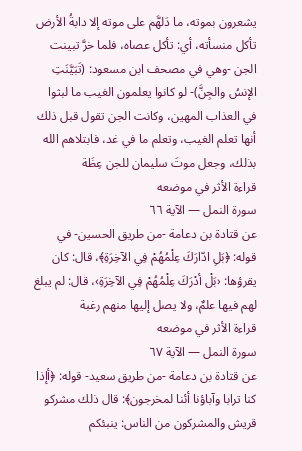يشعرون بموته، ما دَلهَّم على موته إلا دابةُ الأرض تأكل منسأته، أي: تأكل عصاه، فلما خرَّ تبينت الجن -وهي في مصحف ابن مسعود: (تَبَيَّنَتِ الإنسُ والجِنَّ)- لو كانوا يعلمون الغيب ما لبثوا في العذاب المهين، وكانت الجن تقول قبل ذلك أنها تعلم الغيب، وتعلم ما في غد، فابتلاهم الله بذلك، وجعل موتَ سليمان للجن عِظَة
قراءة الأثر في موضعه
سورة النمل — الآية ٦٦
عن قتادة بن دعامة -من طريق الحسين- في قوله: ﴿بَلِ ادّارَكَ عِلْمُهُمْ فِي الآخِرَةِ﴾، قال: كان يقرؤها: ‹بَلْ أدْرَكَ عِلْمُهُمْ فِي الآخِرَةِ›، قال: لم يبلغ لهم فيها علمٌ، ولا يصل إليها منهم رغبة
قراءة الأثر في موضعه
سورة النمل — الآية ٦٧
عن قتادة بن دعامة -من طريق سعيد- قوله: ﴿أإذا كنا ترابا وآباؤنا أئنا لمخرجون﴾: قال ذلك مشركو قريش والمشركون من الناس: ينبئكم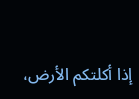إذا أكلتكم الأرض،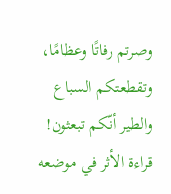وصرتم رفاتًا وعظامًا، وتقطعتكم السباع والطير أنّكم تبعثون!
قراءة الأثر في موضعه